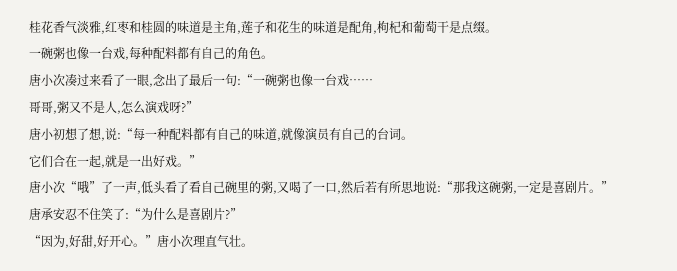桂花香气淡雅,红枣和桂圆的味道是主角,莲子和花生的味道是配角,枸杞和葡萄干是点缀。
一碗粥也像一台戏,每种配料都有自己的角色。
唐小次凑过来看了一眼,念出了最后一句:“一碗粥也像一台戏……
哥哥,粥又不是人,怎么演戏呀?”
唐小初想了想,说:“每一种配料都有自己的味道,就像演员有自己的台词。
它们合在一起,就是一出好戏。”
唐小次“哦”了一声,低头看了看自己碗里的粥,又喝了一口,然后若有所思地说:“那我这碗粥,一定是喜剧片。”
唐承安忍不住笑了:“为什么是喜剧片?”
“因为,好甜,好开心。”唐小次理直气壮。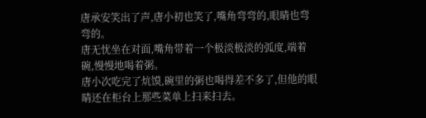唐承安笑出了声,唐小初也笑了,嘴角弯弯的,眼睛也弯弯的。
唐无忧坐在对面,嘴角带着一个极淡极淡的弧度,端着碗,慢慢地喝着粥。
唐小次吃完了炕馍,碗里的粥也喝得差不多了,但他的眼睛还在柜台上那些菜单上扫来扫去。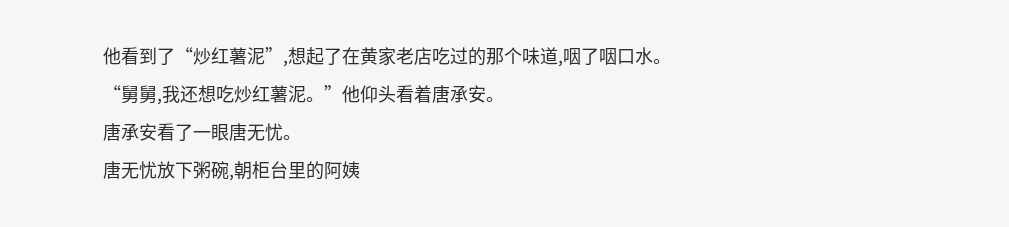他看到了“炒红薯泥”,想起了在黄家老店吃过的那个味道,咽了咽口水。
“舅舅,我还想吃炒红薯泥。”他仰头看着唐承安。
唐承安看了一眼唐无忧。
唐无忧放下粥碗,朝柜台里的阿姨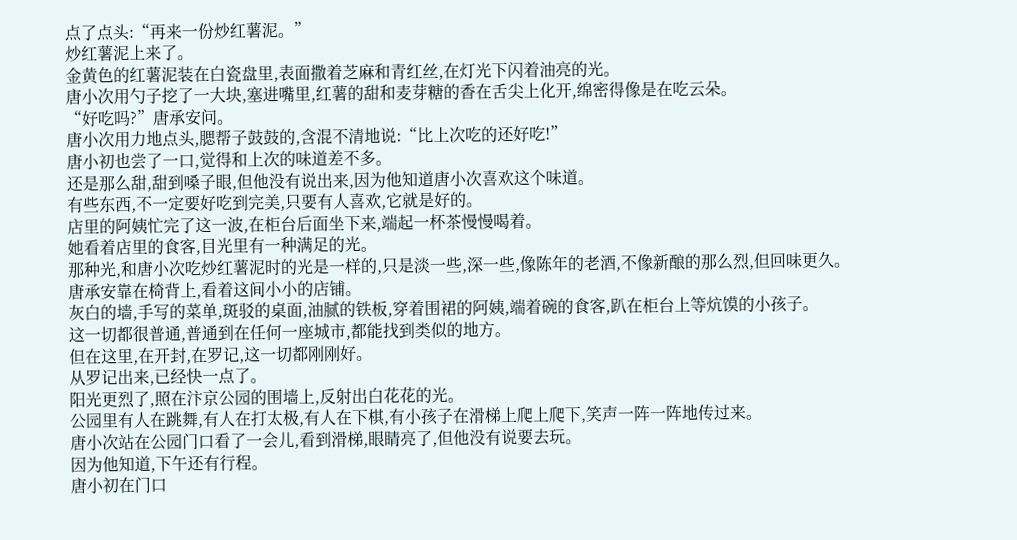点了点头:“再来一份炒红薯泥。”
炒红薯泥上来了。
金黄色的红薯泥装在白瓷盘里,表面撒着芝麻和青红丝,在灯光下闪着油亮的光。
唐小次用勺子挖了一大块,塞进嘴里,红薯的甜和麦芽糖的香在舌尖上化开,绵密得像是在吃云朵。
“好吃吗?”唐承安问。
唐小次用力地点头,腮帮子鼓鼓的,含混不清地说:“比上次吃的还好吃!”
唐小初也尝了一口,觉得和上次的味道差不多。
还是那么甜,甜到嗓子眼,但他没有说出来,因为他知道唐小次喜欢这个味道。
有些东西,不一定要好吃到完美,只要有人喜欢,它就是好的。
店里的阿姨忙完了这一波,在柜台后面坐下来,端起一杯茶慢慢喝着。
她看着店里的食客,目光里有一种满足的光。
那种光,和唐小次吃炒红薯泥时的光是一样的,只是淡一些,深一些,像陈年的老酒,不像新酿的那么烈,但回味更久。
唐承安靠在椅背上,看着这间小小的店铺。
灰白的墙,手写的菜单,斑驳的桌面,油腻的铁板,穿着围裙的阿姨,端着碗的食客,趴在柜台上等炕馍的小孩子。
这一切都很普通,普通到在任何一座城市,都能找到类似的地方。
但在这里,在开封,在罗记,这一切都刚刚好。
从罗记出来,已经快一点了。
阳光更烈了,照在汴京公园的围墙上,反射出白花花的光。
公园里有人在跳舞,有人在打太极,有人在下棋,有小孩子在滑梯上爬上爬下,笑声一阵一阵地传过来。
唐小次站在公园门口看了一会儿,看到滑梯,眼睛亮了,但他没有说要去玩。
因为他知道,下午还有行程。
唐小初在门口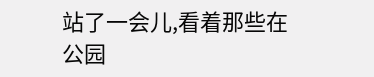站了一会儿,看着那些在公园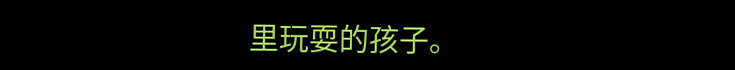里玩耍的孩子。